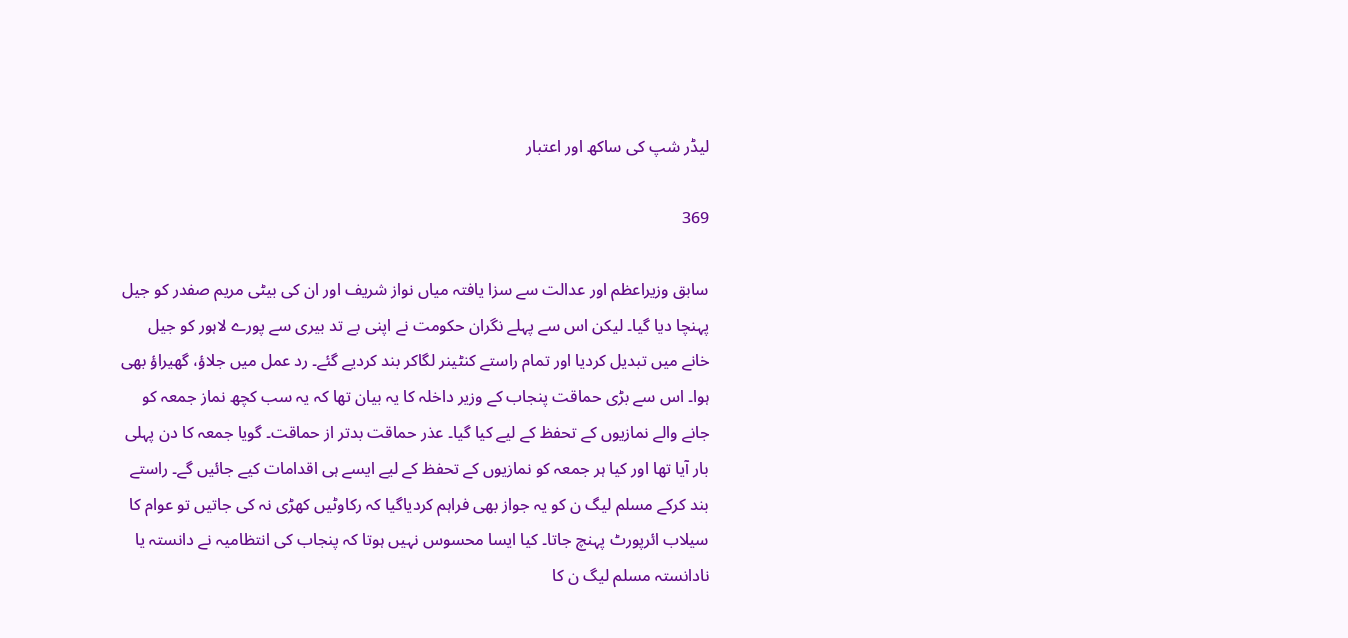لیڈر شپ کی ساکھ اور اعتبار

369

سابق وزیراعظم اور عدالت سے سزا یافتہ میاں نواز شریف اور ان کی بیٹی مریم صفدر کو جیل پہنچا دیا گیا۔ لیکن اس سے پہلے نگران حکومت نے اپنی بے تد بیری سے پورے لاہور کو جیل خانے میں تبدیل کردیا اور تمام راستے کنٹینر لگاکر بند کردیے گئے۔ رد عمل میں جلاؤ، گھیراؤ بھی ہوا۔ اس سے بڑی حماقت پنجاب کے وزیر داخلہ کا یہ بیان تھا کہ یہ سب کچھ نماز جمعہ کو جانے والے نمازیوں کے تحفظ کے لیے کیا گیا۔ عذر حماقت بدتر از حماقت۔ گویا جمعہ کا دن پہلی بار آیا تھا اور کیا ہر جمعہ کو نمازیوں کے تحفظ کے لیے ایسے ہی اقدامات کیے جائیں گے۔ راستے بند کرکے مسلم لیگ ن کو یہ جواز بھی فراہم کردیاگیا کہ رکاوٹیں کھڑی نہ کی جاتیں تو عوام کا سیلاب ائرپورٹ پہنچ جاتا۔ کیا ایسا محسوس نہیں ہوتا کہ پنجاب کی انتظامیہ نے دانستہ یا نادانستہ مسلم لیگ ن کا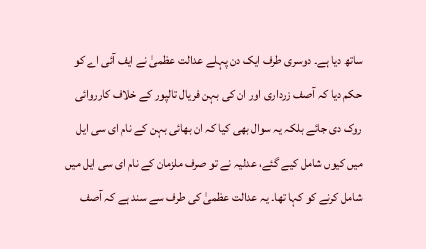ساتھ دیا ہے۔ دوسری طرف ایک دن پہلے عدالت عظمیٰ نے ایف آئی اے کو حکم دیا کہ آصف زرداری اور ان کی بہن فریال تالپور کے خلاف کارروائی روک دی جائے بلکہ یہ سوال بھی کیا کہ ان بھائی بہن کے نام ای سی ایل میں کیوں شامل کیے گئے، عدلیہ نے تو صرف ملزمان کے نام ای سی ایل میں شامل کرنے کو کہا تھا۔ یہ عدالت عظمیٰ کی طرف سے سند ہے کہ آصف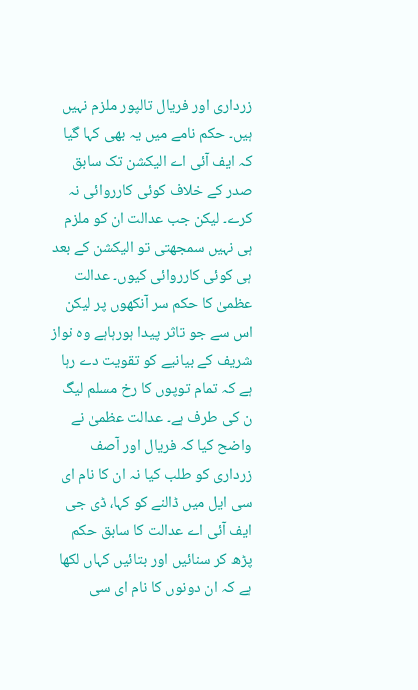زرداری اور فریال تالپور ملزم نہیں ہیں۔ حکم نامے میں یہ بھی کہا گیا کہ ایف آئی اے الیکشن تک سابق صدر کے خلاف کوئی کارروائی نہ کرے۔ لیکن جب عدالت ان کو ملزم ہی نہیں سمجھتی تو الیکشن کے بعد ہی کوئی کارروائی کیوں۔ عدالت عظمیٰ کا حکم سر آنکھوں پر لیکن اس سے جو تاثر پیدا ہورہاہے وہ نواز شریف کے بیانیے کو تقویت دے رہا ہے کہ تمام توپوں کا رخ مسلم لیگ ن کی طرف ہے۔ عدالت عظمیٰ نے واضح کیا کہ فریال اور آصف زرداری کو طلب کیا نہ ان کا نام ای سی ایل میں ڈالنے کو کہا، ڈی جی ایف آئی اے عدالت کا سابق حکم پڑھ کر سنائیں اور بتائیں کہاں لکھا ہے کہ ان دونوں کا نام ای سی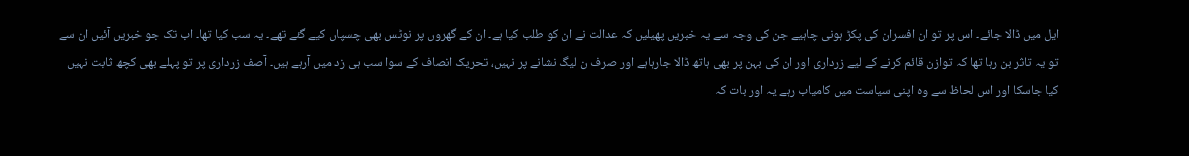ایل میں ڈالا جائے۔ اس پر تو ان افسران کی پکڑ ہونی چاہیے جن کی وجہ سے یہ خبریں پھیلیں کہ عدالت نے ان کو طلب کیا ہے۔ ان کے گھروں پر نوٹس بھی چسپاں کیے گئے تھے۔ یہ سب کیا تھا۔ اب تک جو خبریں آئیں ان سے تو یہ تاثر بن رہا تھا کہ توازن قائم کرنے کے لیے زرداری اور ان کی بہن پر بھی ہاتھ ڈالا جارہاہے اور صرف ن لیگ نشانے پر نہیں، تحریک انصاف کے سوا سب ہی زد میں آرہے ہیں۔ آصف زرداری پر تو پہلے بھی کچھ ثابت نہیں کیا جاسکا اور اس لحاظ سے وہ اپنی سیاست میں کامیاب رہے یہ اور بات کہ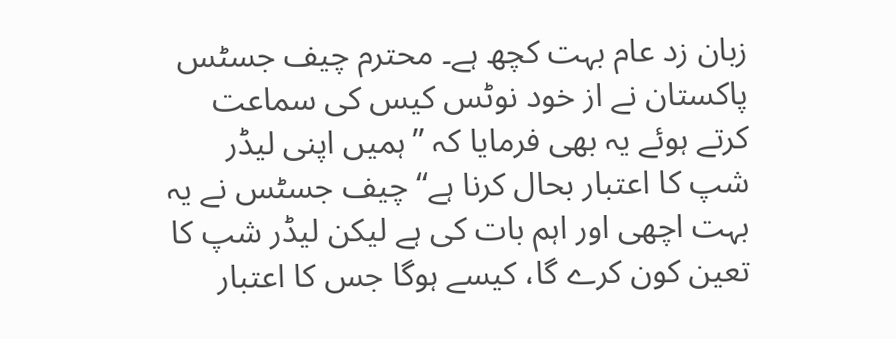زبان زد عام بہت کچھ ہے۔ محترم چیف جسٹس پاکستان نے از خود نوٹس کیس کی سماعت کرتے ہوئے یہ بھی فرمایا کہ ’’ہمیں اپنی لیڈر شپ کا اعتبار بحال کرنا ہے‘‘ چیف جسٹس نے یہ بہت اچھی اور اہم بات کی ہے لیکن لیڈر شپ کا تعین کون کرے گا، کیسے ہوگا جس کا اعتبار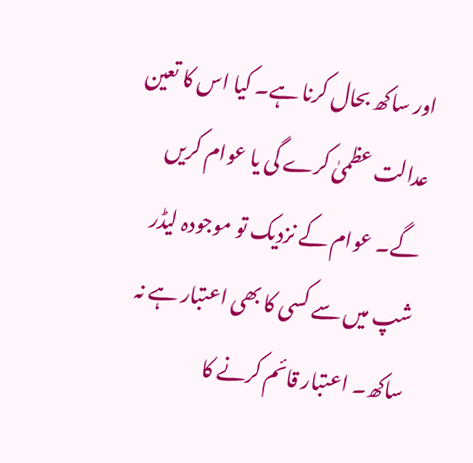اور ساکھ بحال کرنا ہے۔ کیا اس کا تعین عدالت عظمیٰ کرے گی یا عوام کریں گے۔ عوام کے نزدیک تو موجودہ لیڈر شپ میں سے کسی کا بھی اعتبار ہے نہ ساکھ۔ اعتبار قائم کرنے کا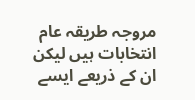مروجہ طریقہ عام انتخابات ہیں لیکن ان کے ذریعے ایسے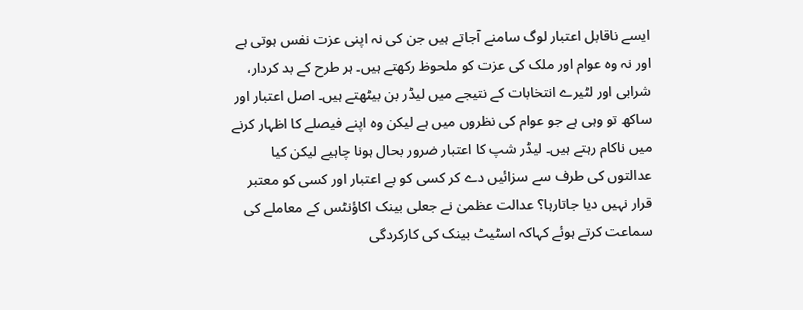ایسے ناقابل اعتبار لوگ سامنے آجاتے ہیں جن کی نہ اپنی عزت نفس ہوتی ہے اور نہ وہ عوام اور ملک کی عزت کو ملحوظ رکھتے ہیں۔ ہر طرح کے بد کردار، شرابی اور لٹیرے انتخابات کے نتیجے میں لیڈر بن بیٹھتے ہیں۔ اصل اعتبار اور ساکھ تو وہی ہے جو عوام کی نظروں میں ہے لیکن وہ اپنے فیصلے کا اظہار کرنے میں ناکام رہتے ہیں۔ لیڈر شپ کا اعتبار ضرور بحال ہونا چاہیے لیکن کیا عدالتوں کی طرف سے سزائیں دے کر کسی کو بے اعتبار اور کسی کو معتبر قرار نہیں دیا جاتارہا؟ عدالت عظمیٰ نے جعلی بینک اکاؤنٹس کے معاملے کی سماعت کرتے ہوئے کہاکہ اسٹیٹ بینک کی کارکردگی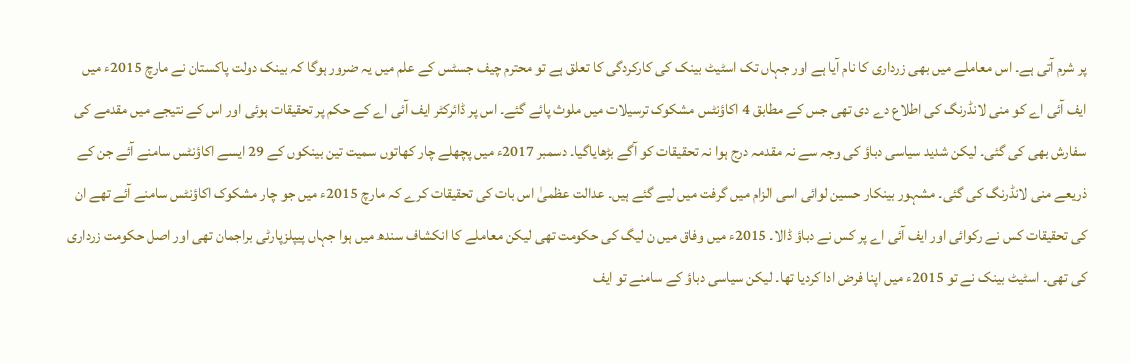پر شرم آتی ہے۔ اس معاملے میں بھی زرداری کا نام آیا ہے اور جہاں تک اسٹیٹ بینک کی کارکردگی کا تعلق ہے تو محترم چیف جسٹس کے علم میں یہ ضرور ہوگا کہ بینک دولت پاکستان نے مارچ 2015ء میں ایف آئی اے کو منی لانڈرنگ کی اطلاع دے دی تھی جس کے مطابق 4 اکاؤنٹس مشکوک ترسیلات میں ملوث پائے گئے۔ اس پر ڈائرکٹر ایف آئی اے کے حکم پر تحقیقات ہوئی اور اس کے نتیجے میں مقدمے کی سفارش بھی کی گئی۔ لیکن شدید سیاسی دباؤ کی وجہ سے نہ مقدمہ درج ہوا نہ تحقیقات کو آگے بڑھایاگیا۔ دسمبر 2017ء میں پچھلے چار کھاتوں سمیت تین بینکوں کے 29 ایسے اکاؤنٹس سامنے آئے جن کے ذریعے منی لانڈرنگ کی گئی۔ مشہور بینکار حسین لوائی اسی الزام میں گرفت میں لیے گئے ہیں۔ عدالت عظمیٰ اس بات کی تحقیقات کرے کہ مارچ 2015ء میں جو چار مشکوک اکاؤنٹس سامنے آئے تھے ان کی تحقیقات کس نے رکوائی اور ایف آئی اے پر کس نے دباؤ ڈالا۔ 2015ء میں وفاق میں ن لیگ کی حکومت تھی لیکن معاملے کا انکشاف سندھ میں ہوا جہاں پیپلزپارٹی براجمان تھی اور اصل حکومت زرداری کی تھی۔ اسٹیٹ بینک نے تو 2015ء میں اپنا فرض ادا کردیا تھا۔ لیکن سیاسی دباؤ کے سامنے تو ایف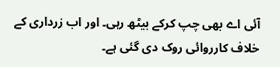آئی اے بھی چپ کرکے بیٹھ رہی۔ اور اب زرداری کے خلاف کارروائی روک دی گئی ہے۔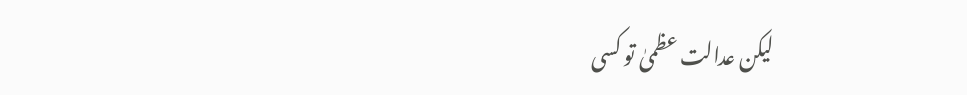لیکن عدالت عظمیٰ تو کسی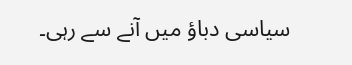سیاسی دباؤ میں آنے سے رہی۔